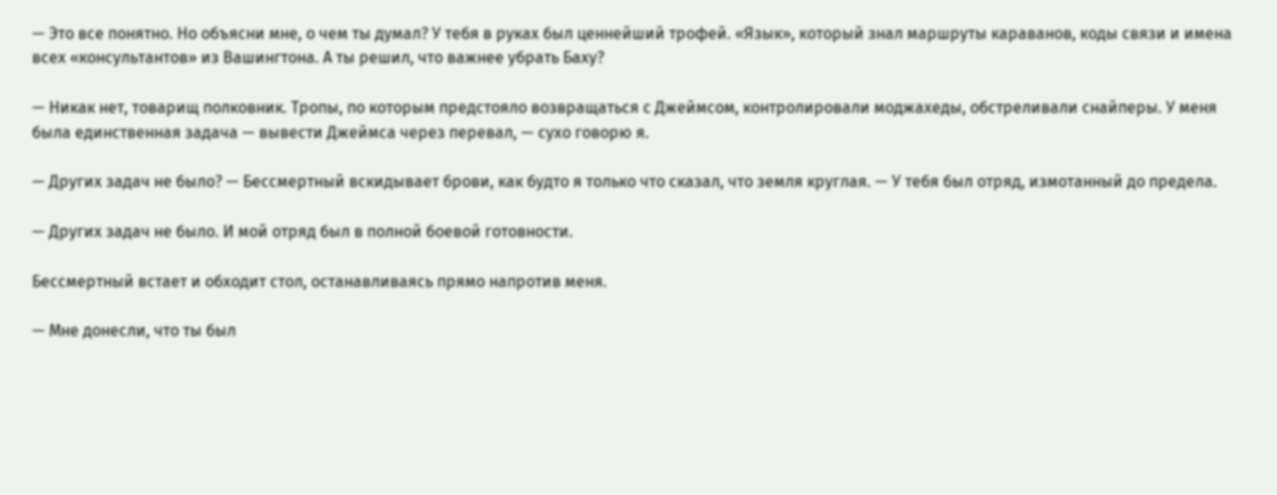— Это все понятно. Но объясни мне, о чем ты думал? У тебя в руках был ценнейший трофей. «Язык», который знал маршруты караванов, коды связи и имена всех «консультантов» из Вашингтона. А ты решил, что важнее убрать Баху?

— Никак нет, товарищ полковник. Тропы, по которым предстояло возвращаться с Джеймсом, контролировали моджахеды, обстреливали снайперы. У меня была единственная задача — вывести Джеймса через перевал, — сухо говорю я.

— Других задач не было? — Бессмертный вскидывает брови, как будто я только что сказал, что земля круглая. — У тебя был отряд, измотанный до предела.

— Других задач не было. И мой отряд был в полной боевой готовности.

Бессмертный встает и обходит стол, останавливаясь прямо напротив меня.

— Мне донесли, что ты был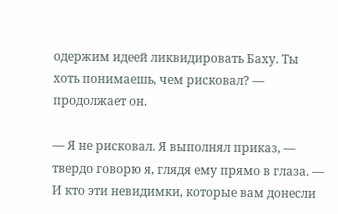одержим идеей ликвидировать Баху. Ты хоть понимаешь, чем рисковал? — продолжает он.

— Я не рисковал. Я выполнял приказ, — твердо говорю я, глядя ему прямо в глаза. — И кто эти невидимки, которые вам донесли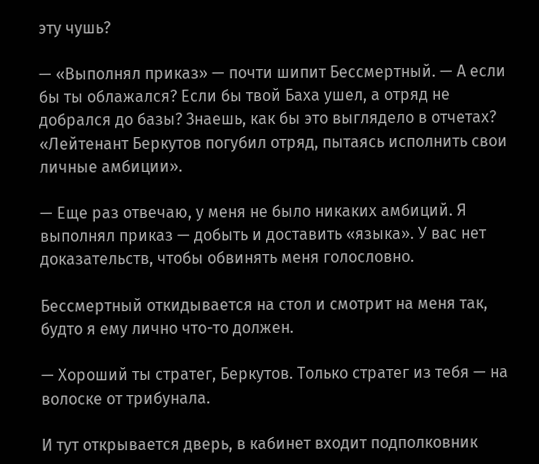эту чушь?

— «Выполнял приказ» — почти шипит Бессмертный. — А если бы ты облажался? Если бы твой Баха ушел, а отряд не добрался до базы? Знаешь, как бы это выглядело в отчетах? «Лейтенант Беркутов погубил отряд, пытаясь исполнить свои личные амбиции».

— Еще раз отвечаю, у меня не было никаких амбиций. Я выполнял приказ — добыть и доставить «языка». У вас нет доказательств, чтобы обвинять меня голословно.

Бессмертный откидывается на стол и смотрит на меня так, будто я ему лично что-то должен.

— Хороший ты стратег, Беркутов. Только стратег из тебя — на волоске от трибунала.

И тут открывается дверь, в кабинет входит подполковник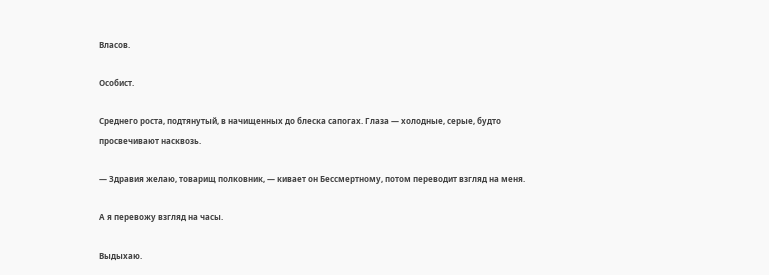Власов.

Особист.

Среднего роста, подтянутый, в начищенных до блеска сапогах. Глаза — холодные, серые, будто просвечивают насквозь.

— Здравия желаю, товарищ полковник, — кивает он Бессмертному, потом переводит взгляд на меня.

А я перевожу взгляд на часы.

Выдыхаю.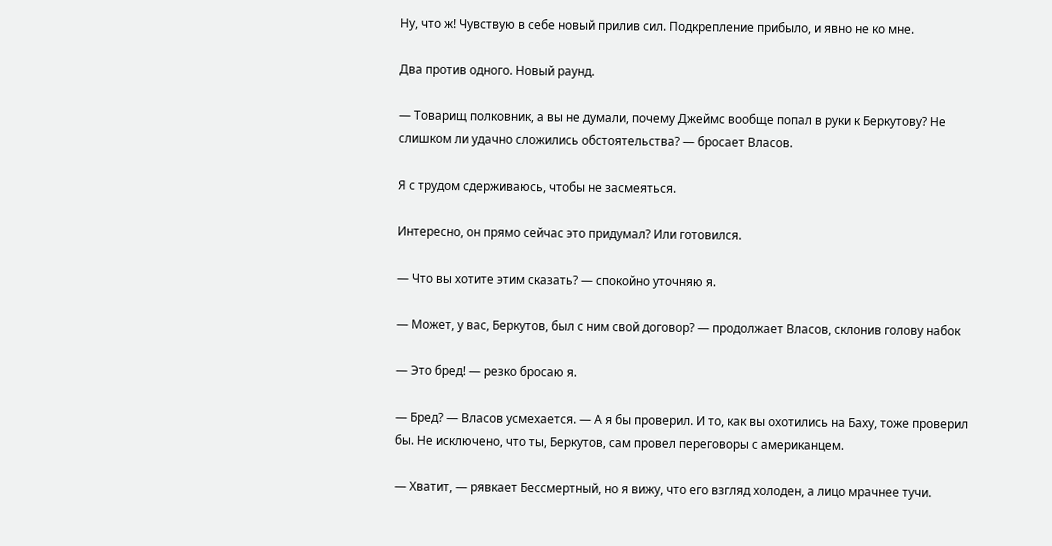Ну, что ж! Чувствую в себе новый прилив сил. Подкрепление прибыло, и явно не ко мне.

Два против одного. Новый раунд.

— Товарищ полковник, а вы не думали, почему Джеймс вообще попал в руки к Беркутову? Не слишком ли удачно сложились обстоятельства? — бросает Власов.

Я с трудом сдерживаюсь, чтобы не засмеяться.

Интересно, он прямо сейчас это придумал? Или готовился.

— Что вы хотите этим сказать? — спокойно уточняю я.

— Может, у вас, Беркутов, был с ним свой договор? — продолжает Власов, склонив голову набок

— Это бред! — резко бросаю я.

— Бред? — Власов усмехается. — А я бы проверил. И то, как вы охотились на Баху, тоже проверил бы. Не исключено, что ты, Беркутов, сам провел переговоры с американцем.

— Хватит, — рявкает Бессмертный, но я вижу, что его взгляд холоден, а лицо мрачнее тучи.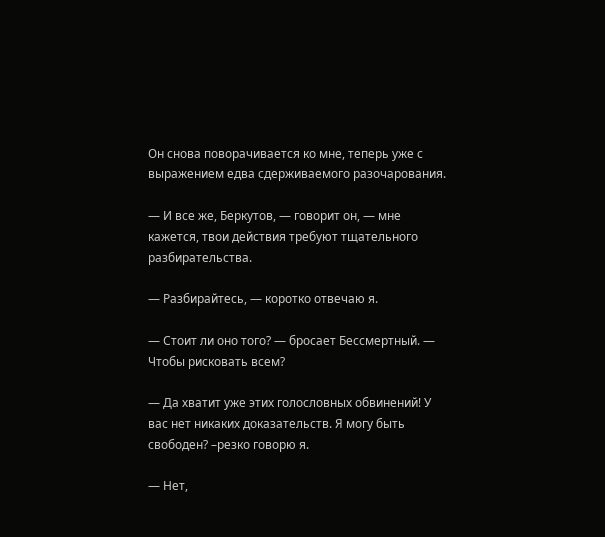Он снова поворачивается ко мне, теперь уже с выражением едва сдерживаемого разочарования.

— И все же, Беркутов, — говорит он, — мне кажется, твои действия требуют тщательного разбирательства.

— Разбирайтесь, — коротко отвечаю я.

— Стоит ли оно того? — бросает Бессмертный. — Чтобы рисковать всем?

— Да хватит уже этих голословных обвинений! У вас нет никаких доказательств. Я могу быть свободен? –резко говорю я.

— Нет,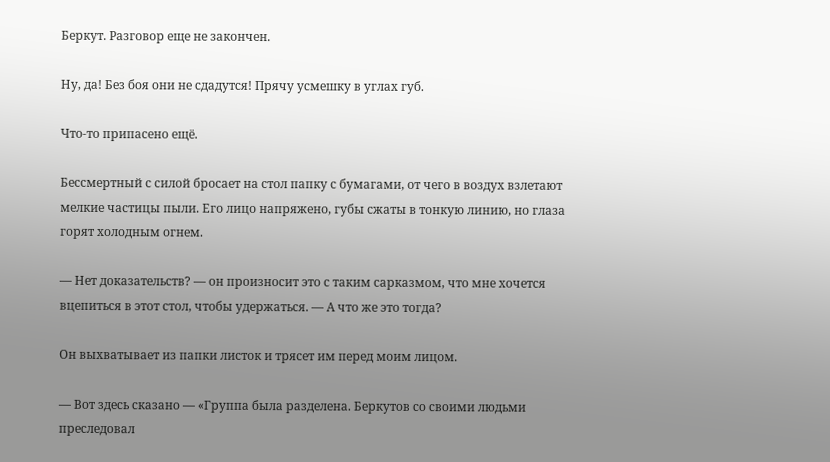Беркут. Разговор еще не закончен.

Ну, да! Без боя они не сдадутся! Прячу усмешку в углах губ.

Что-то припасено ещё.

Бессмертный с силой бросает на стол папку с бумагами, от чего в воздух взлетают мелкие частицы пыли. Его лицо напряжено, губы сжаты в тонкую линию, но глаза горят холодным огнем.

— Нет доказательств? — он произносит это с таким сарказмом, что мне хочется вцепиться в этот стол, чтобы удержаться. — А что же это тогда?

Он выхватывает из папки листок и трясет им перед моим лицом.

— Вот здесь сказано — «Группа была разделена. Беркутов со своими людьми преследовал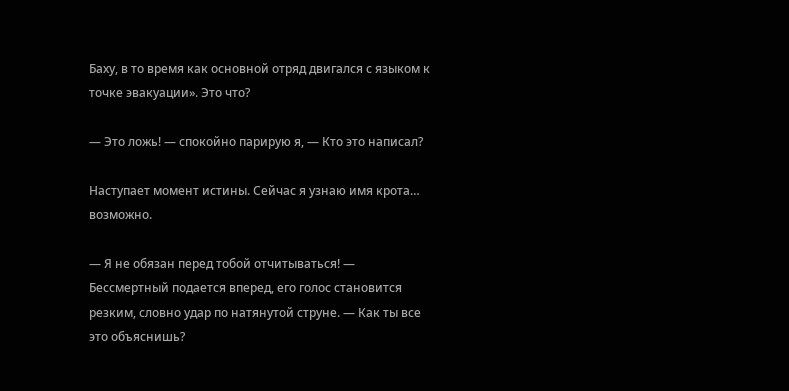Баху, в то время как основной отряд двигался с языком к точке эвакуации». Это что?

— Это ложь! — спокойно парирую я, — Кто это написал?

Наступает момент истины. Сейчас я узнаю имя крота… возможно.

— Я не обязан перед тобой отчитываться! — Бессмертный подается вперед, его голос становится резким, словно удар по натянутой струне. — Как ты все это объяснишь?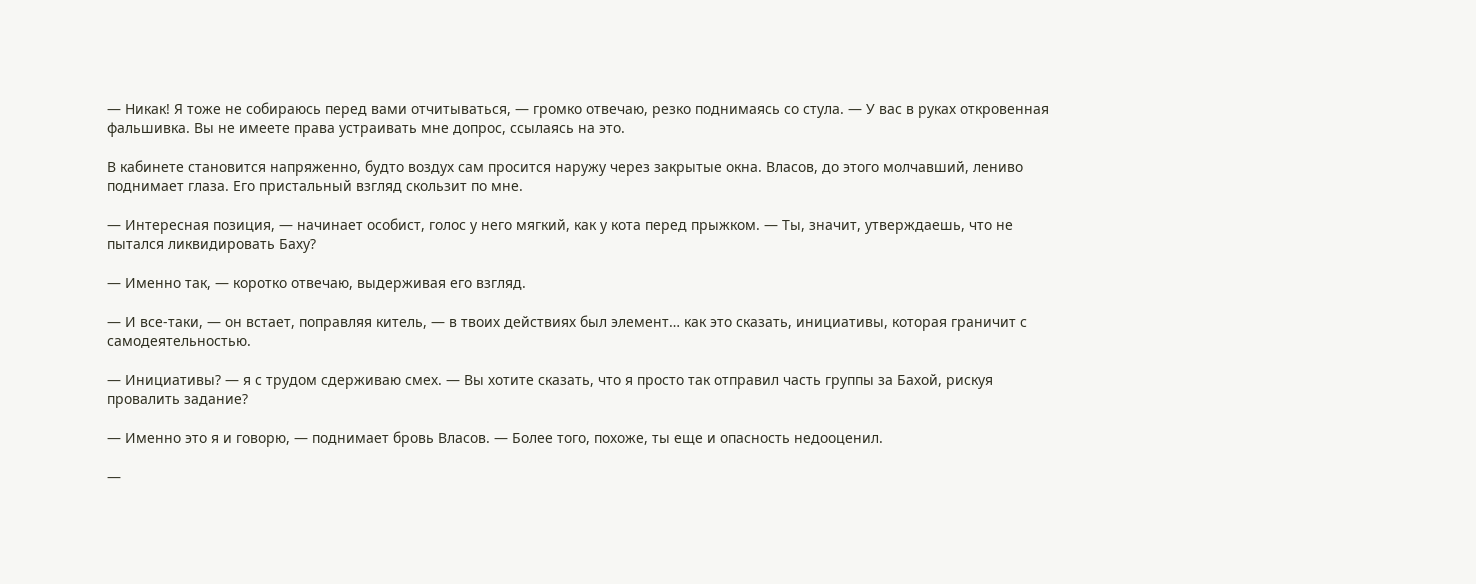— Никак! Я тоже не собираюсь перед вами отчитываться, — громко отвечаю, резко поднимаясь со стула. — У вас в руках откровенная фальшивка. Вы не имеете права устраивать мне допрос, ссылаясь на это.

В кабинете становится напряженно, будто воздух сам просится наружу через закрытые окна. Власов, до этого молчавший, лениво поднимает глаза. Его пристальный взгляд скользит по мне.

— Интересная позиция, — начинает особист, голос у него мягкий, как у кота перед прыжком. — Ты, значит, утверждаешь, что не пытался ликвидировать Баху?

— Именно так, — коротко отвечаю, выдерживая его взгляд.

— И все-таки, — он встает, поправляя китель, — в твоих действиях был элемент… как это сказать, инициативы, которая граничит с самодеятельностью.

— Инициативы? — я с трудом сдерживаю смех. — Вы хотите сказать, что я просто так отправил часть группы за Бахой, рискуя провалить задание?

— Именно это я и говорю, — поднимает бровь Власов. — Более того, похоже, ты еще и опасность недооценил.

—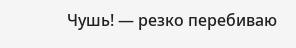Чушь! — резко перебиваю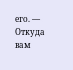его. — Откуда вам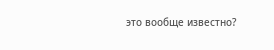это вообще известно?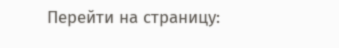Перейти на страницу: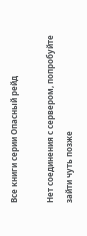Все книги серии Опасный рейд

Нет соединения с сервером, попробуйте зайти чуть позже